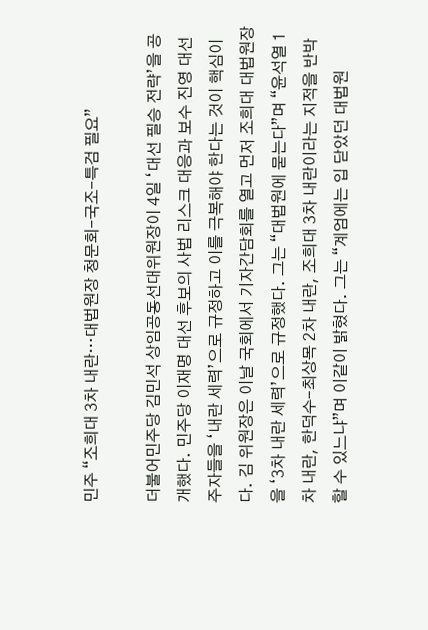민주 “조희대 3차 내란…대법원장 청문회-국조-특검 필요”

더불어민주당 김민석 상임공동선대위원장이 4일 ‘대선 필승 전략’을 공개했다. 민주당 이재명 대선 후보의 사법 리스크 대응과 보수 진영 대선 주자들을 ‘내란 세력’으로 규정하고 이를 극복해야 한다는 것이 핵심이다. 김 위원장은 이날 국회에서 기자간담회를 열고 먼저 조희대 대법원장을 ‘3차 내란 세력’으로 규정했다. 그는 “대법원에 묻는다”며 “윤석열 1차 내란, 한덕수-최상목 2차 내란, 조희대 3차 내란이라는 지적을 반박할 수 있느냐”며 이같이 밝혔다. 그는 “계엄에는 입 닫았던 대법원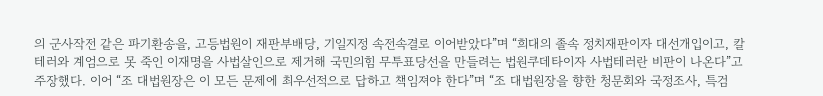의 군사작전 같은 파기환송을, 고등법원이 재판부배당, 기일지정 속전속결로 이어받았다”며 “희대의 졸속 정치재판이자 대선개입이고, 칼테러와 계엄으로 못 죽인 이재명을 사법살인으로 제거해 국민의힘 무투표당선을 만들려는 법원쿠데타이자 사법테러란 비판이 나온다”고 주장했다. 이어 “조 대법원장은 이 모든 문제에 최우선적으로 답하고 책임져야 한다”며 “조 대법원장을 향한 청문회와 국정조사, 특검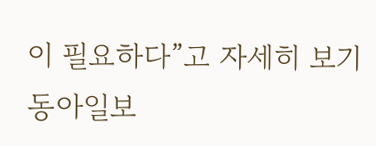이 필요하다”고 자세히 보기
동아일보